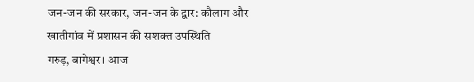जन-जन की सरकार, जन-जन के द्वार: कौलाग और खातीगांव में प्रशासन की सशक्त उपस्थिति
गरुड़, बागेश्वर। आज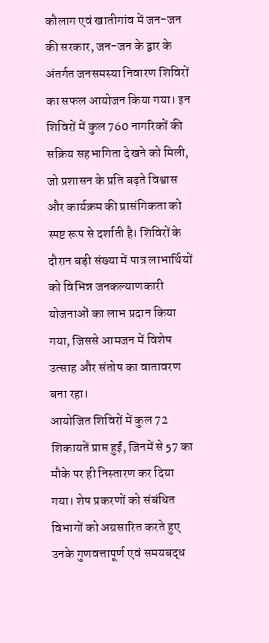कौलाग एवं खातीगांव में जन-जन की सरकार, जन-जन के द्वार के अंतर्गत जनसमस्या निवारण शिविरों का सफल आयोजन किया गया। इन शिविरों में कुल 760 नागरिकों की सक्रिय सहभागिता देखने को मिली, जो प्रशासन के प्रति बढ़ते विश्वास और कार्यक्रम की प्रासंगिकता को स्पष्ट रूप से दर्शाती है। शिविरों के दौरान बड़ी संख्या में पात्र लाभार्थियों को विभिन्न जनकल्याणकारी योजनाओं का लाभ प्रदान किया गया, जिससे आमजन में विशेष उत्साह और संतोष का वातावरण बना रहा।
आयोजित शिविरों में कुल 72 शिकायतें प्राप्त हुईं, जिनमें से 57 का मौके पर ही निस्तारण कर दिया गया। शेष प्रकरणों को संबंधित विभागों को अग्रसारित करते हुए उनके गुणवत्तापूर्ण एवं समयबद्ध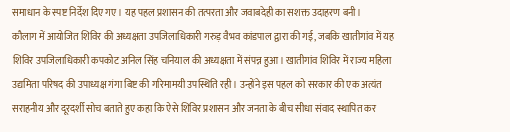समाधान के स्पष्ट निर्देश दिए गए। यह पहल प्रशासन की तत्परता और जवाबदेही का सशक्त उदाहरण बनी।
कौलाग में आयोजित शिविर की अध्यक्षता उपजिलाधिकारी गरुड़ वैभव कांडपाल द्वारा की गई, जबकि खातीगांव में यह शिविर उपजिलाधिकारी कपकोट अनिल सिंह चनियाल की अध्यक्षता में संपन्न हुआ। खातीगांव शिविर में राज्य महिला उद्यमिता परिषद की उपाध्यक्ष गंगा बिष्ट की गरिमामयी उपस्थिति रही। उन्होंने इस पहल को सरकार की एक अत्यंत सराहनीय और दूरदर्शी सोच बताते हुए कहा कि ऐसे शिविर प्रशासन और जनता के बीच सीधा संवाद स्थापित कर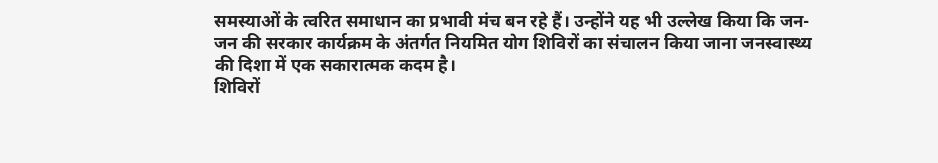समस्याओं के त्वरित समाधान का प्रभावी मंच बन रहे हैं। उन्होंने यह भी उल्लेख किया कि जन-जन की सरकार कार्यक्रम के अंतर्गत नियमित योग शिविरों का संचालन किया जाना जनस्वास्थ्य की दिशा में एक सकारात्मक कदम है।
शिविरों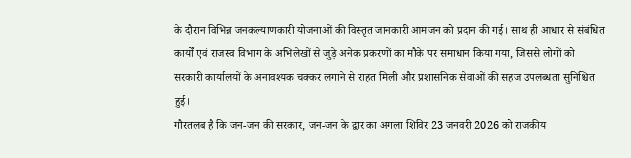के दौरान विभिन्न जनकल्याणकारी योजनाओं की विस्तृत जानकारी आमजन को प्रदान की गई। साथ ही आधार से संबंधित कार्यों एवं राजस्व विभाग के अभिलेखों से जुड़े अनेक प्रकरणों का मौके पर समाधान किया गया, जिससे लोगों को सरकारी कार्यालयों के अनावश्यक चक्कर लगाने से राहत मिली और प्रशासनिक सेवाओं की सहज उपलब्धता सुनिश्चित हुई।
गौरतलब है कि जन-जन की सरकार, जन-जन के द्वार का अगला शिविर 23 जनवरी 2026 को राजकीय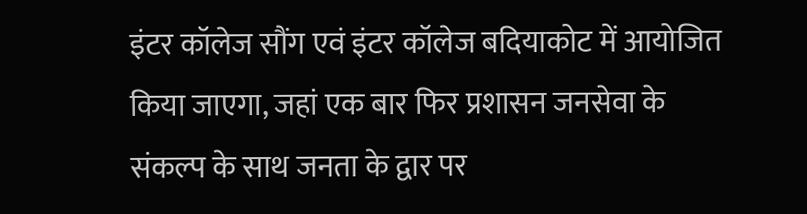इंटर कॉलेज सौंग एवं इंटर कॉलेज बदियाकोट में आयोजित किया जाएगा, जहां एक बार फिर प्रशासन जनसेवा के संकल्प के साथ जनता के द्वार पर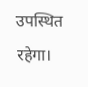उपस्थित रहेगा।